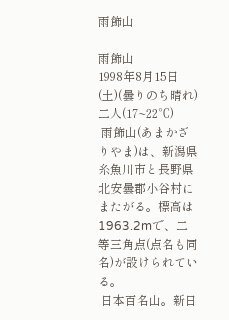雨飾山

雨飾山
1998年8月15日(土)(曇りのち晴れ)二人(17~22℃)
 雨飾山(あまかざりやま)は、新潟県糸魚川市と長野県北安曇郡小谷村にまたがる。標高は1963.2mで、二等三角点(点名も同名)が設けられている。
 日本百名山。新日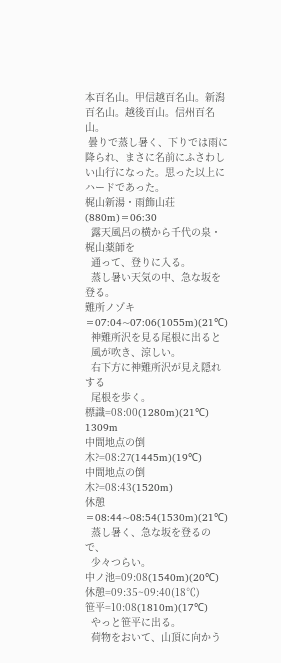本百名山。甲信越百名山。新潟百名山。越後百山。信州百名山。
 曇りで蒸し暑く、下りでは雨に降られ、まさに名前にふさわしい山行になった。思った以上にハードであった。
梶山新湯・雨飾山荘(880m)=06:30
  露天風呂の横から千代の泉・梶山薬師を
  通って、登りに入る。
  蒸し暑い天気の中、急な坂を登る。
難所ノゾキ=07:04~07:06(1055m)(21℃)
  神難所沢を見る尾根に出ると
  風が吹き、涼しい。
  右下方に神難所沢が見え隠れする
  尾根を歩く。
標識=08:00(1280m)(21℃)
1309m
中間地点の倒木?=08:27(1445m)(19℃)
中間地点の倒木?=08:43(1520m)
休憩=08:44~08:54(1530m)(21℃)
  蒸し暑く、急な坂を登るので、
  少々つらい。
中ノ池=09:08(1540m)(20℃)
休憩=09:35~09:40(18℃)
笹平=10:08(1810m)(17℃)
  やっと笹平に出る。
  荷物をおいて、山頂に向かう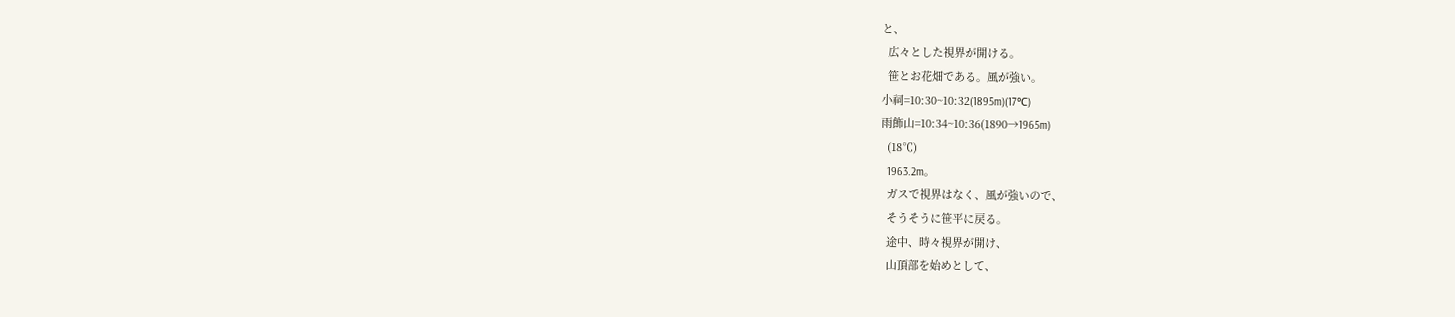と、
  広々とした視界が開ける。
  笹とお花畑である。風が強い。
小祠=10:30~10:32(1895m)(17℃)
雨飾山=10:34~10:36(1890→1965m)
  (18℃)
  1963.2m。
  ガスで視界はなく、風が強いので、
  そうそうに笹平に戻る。
  途中、時々視界が開け、
  山頂部を始めとして、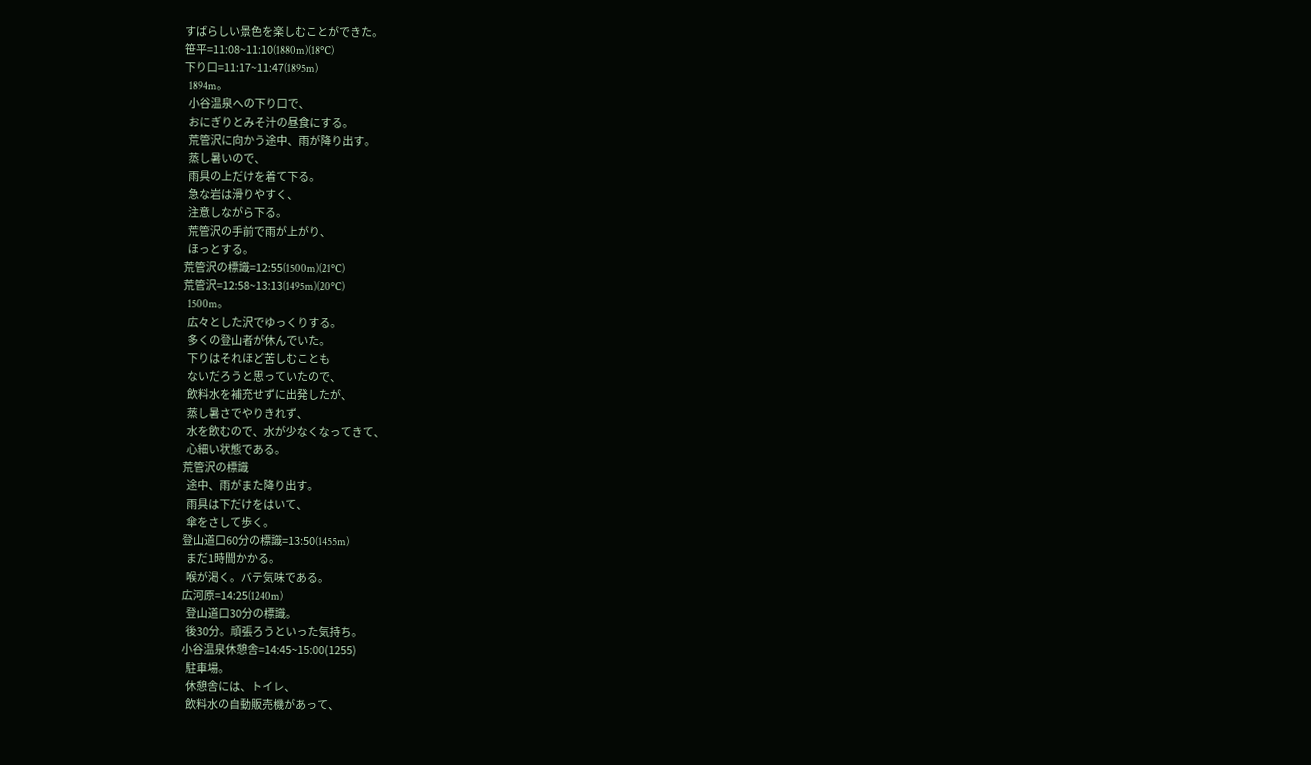すばらしい景色を楽しむことができた。
笹平=11:08~11:10(1880m)(18℃)
下り口=11:17~11:47(1895m)
  1894m。
  小谷温泉への下り口で、
  おにぎりとみそ汁の昼食にする。
  荒管沢に向かう途中、雨が降り出す。
  蒸し暑いので、
  雨具の上だけを着て下る。
  急な岩は滑りやすく、
  注意しながら下る。
  荒管沢の手前で雨が上がり、
  ほっとする。
荒管沢の標識=12:55(1500m)(21℃)
荒管沢=12:58~13:13(1495m)(20℃)
  1500m。
  広々とした沢でゆっくりする。
  多くの登山者が休んでいた。
  下りはそれほど苦しむことも
  ないだろうと思っていたので、
  飲料水を補充せずに出発したが、
  蒸し暑さでやりきれず、
  水を飲むので、水が少なくなってきて、
  心細い状態である。
荒管沢の標識
  途中、雨がまた降り出す。
  雨具は下だけをはいて、
  傘をさして歩く。
登山道口60分の標識=13:50(1455m)
  まだ1時間かかる。
  喉が渇く。バテ気味である。
広河原=14:25(1240m)
  登山道口30分の標識。
  後30分。頑張ろうといった気持ち。
小谷温泉休憩舎=14:45~15:00(1255)
  駐車場。
  休憩舎には、トイレ、
  飲料水の自動販売機があって、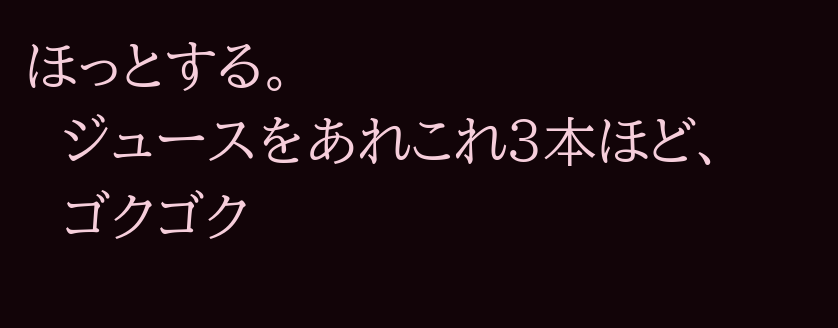ほっとする。
  ジュースをあれこれ3本ほど、
  ゴクゴク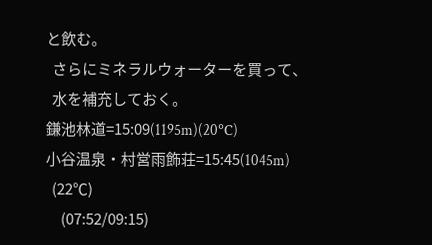と飲む。
  さらにミネラルウォーターを買って、
  水を補充しておく。
鎌池林道=15:09(1195m)(20℃)
小谷温泉・村営雨飾荘=15:45(1045m)
  (22℃)
     (07:52/09:15)